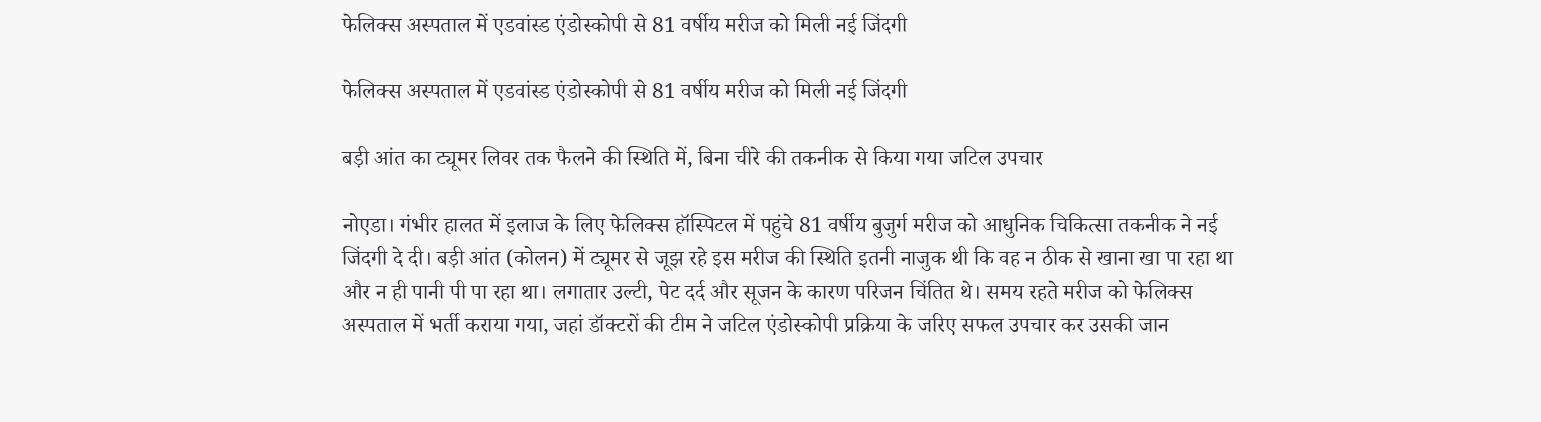फेलिक्स अस्पताल में एडवांस्ड एंडोस्कोपी से 81 वर्षीय मरीज को मिली नई जिंदगी

फेलिक्स अस्पताल में एडवांस्ड एंडोस्कोपी से 81 वर्षीय मरीज को मिली नई जिंदगी

बड़ी आंत का ट्यूमर लिवर तक फैलने की स्थिति में, बिना चीरे की तकनीक से किया गया जटिल उपचार

नोएडा। गंभीर हालत में इलाज के लिए फेलिक्स हॉस्पिटल में पहुंचे 81 वर्षीय बुजुर्ग मरीज को आधुनिक चिकित्सा तकनीक ने नई जिंदगी दे दी। बड़ी आंत (कोलन) में ट्यूमर से जूझ रहे इस मरीज की स्थिति इतनी नाजुक थी कि वह न ठीक से खाना खा पा रहा था और न ही पानी पी पा रहा था। लगातार उल्टी, पेट दर्द और सूजन के कारण परिजन चिंतित थे। समय रहते मरीज को फेलिक्स अस्पताल में भर्ती कराया गया, जहां डॉक्टरों की टीम ने जटिल एंडोस्कोपी प्रक्रिया के जरिए सफल उपचार कर उसकी जान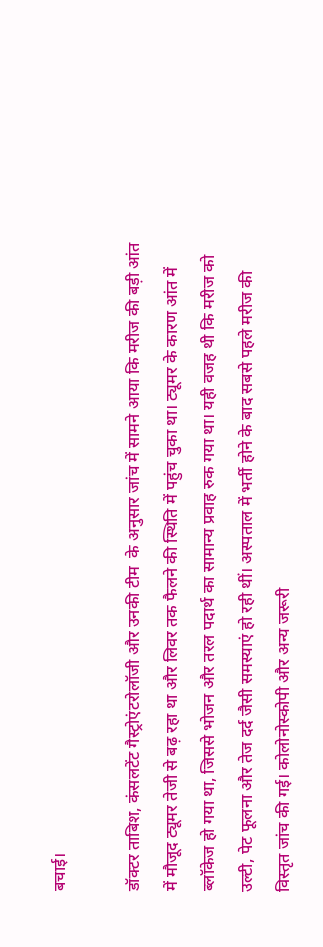बचाई।

डॉक्टर ताबिश, कंसलटेंट गैस्ट्रोएंटरोलॉजी और उनकी टीम  के अनुसार जांच में सामने आया कि मरीज की बड़ी आंत में मौजूद ट्यूमर तेजी से बढ़ रहा था और लिवर तक फैलने की स्थिति में पहुंच चुका था। ट्यूमर के कारण आंत में ब्लॉकेज हो गया था, जिससे भोजन और तरल पदार्थ का सामान्य प्रवाह रुक गया था। यही वजह थी कि मरीज को उल्टी, पेट फूलना और तेज दर्द जैसी समस्याएं हो रही थीं। अस्पताल में भर्ती होने के बाद सबसे पहले मरीज की विस्तृत जांच की गई। कोलोनोस्कोपी और अन्य जरूरी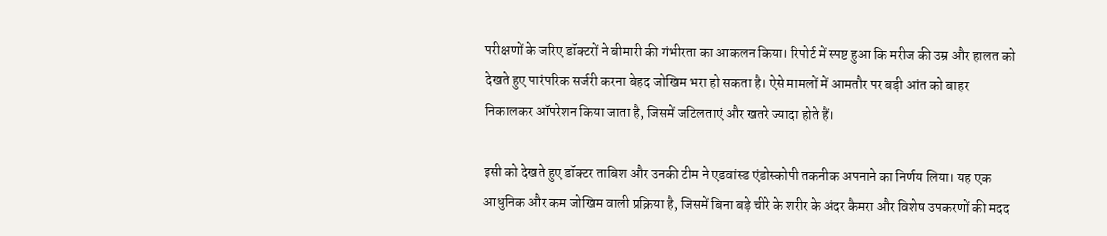परीक्षणों के जरिए डॉक्टरों ने बीमारी की गंभीरता का आकलन किया। रिपोर्ट में स्पष्ट हुआ कि मरीज की उम्र और हालत को देखते हुए पारंपरिक सर्जरी करना बेहद जोखिम भरा हो सकता है। ऐसे मामलों में आमतौर पर बड़ी आंत को बाहर निकालकर ऑपरेशन किया जाता है, जिसमें जटिलताएं और खतरे ज्यादा होते हैं।

इसी को देखते हुए डॉक्टर ताबिश और उनकी टीम ने एडवांस्ड एंडोस्कोपी तकनीक अपनाने का निर्णय लिया। यह एक आधुनिक और कम जोखिम वाली प्रक्रिया है, जिसमें बिना बड़े चीरे के शरीर के अंदर कैमरा और विशेष उपकरणों की मदद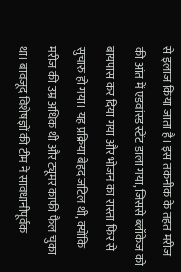से इलाज किया जाता है। इस तकनीक के तहत मरीज की आंत में एडवांस्ड स्टेंट डाला गया, जिससे ब्लॉकेज को बायपास कर दिया गया और भोजन का रास्ता फिर से सुचारु हो गया। यह प्रक्रिया बेहद जटिल थी, क्योंकि मरीज की उम्र अधिक थी और ट्यूमर काफी फैल चुका था। बावजूद विशेषज्ञों की टीम ने सावधानीपूर्वक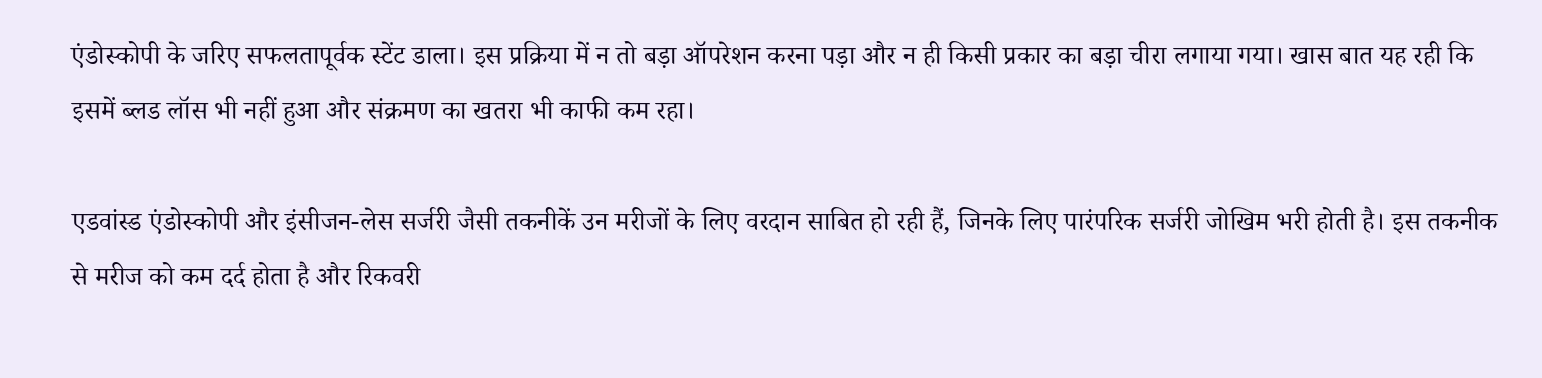एंडोस्कोपी के जरिए सफलतापूर्वक स्टेंट डाला। इस प्रक्रिया में न तो बड़ा ऑपरेशन करना पड़ा और न ही किसी प्रकार का बड़ा चीरा लगाया गया। खास बात यह रही कि इसमें ब्लड लॉस भी नहीं हुआ और संक्रमण का खतरा भी काफी कम रहा।

एडवांस्ड एंडोस्कोपी और इंसीजन-लेस सर्जरी जैसी तकनीकें उन मरीजों के लिए वरदान साबित हो रही हैं, जिनके लिए पारंपरिक सर्जरी जोखिम भरी होती है। इस तकनीक से मरीज को कम दर्द होता है और रिकवरी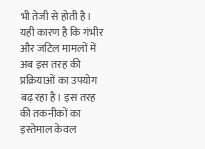भी तेजी से होती है। यही कारण है कि गंभीर और जटिल मामलों में अब इस तरह की प्रक्रियाओं का उपयोग बढ़ रहा है। इस तरह की तकनीकों का इस्तेमाल केवल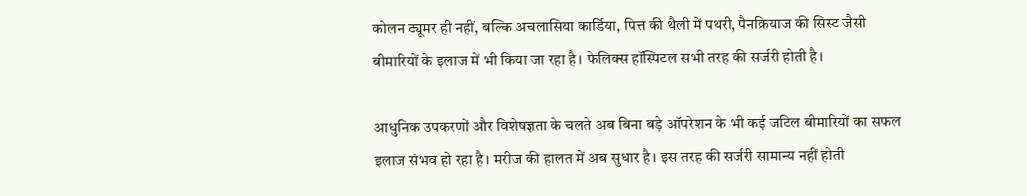कोलन ट्यूमर ही नहीं, बल्कि अचलासिया कार्डिया, पित्त की थैली में पथरी, पैनक्रियाज की सिस्ट जैसी बीमारियों के इलाज में भी किया जा रहा है। फेलिक्स हॉस्पिटल सभी तरह की सर्जरी होती है।

आधुनिक उपकरणों और विशेषज्ञता के चलते अब बिना बड़े ऑपरेशन के भी कई जटिल बीमारियों का सफल इलाज संभव हो रहा है। मरीज की हालत में अब सुधार है। इस तरह की सर्जरी सामान्य नहीं होती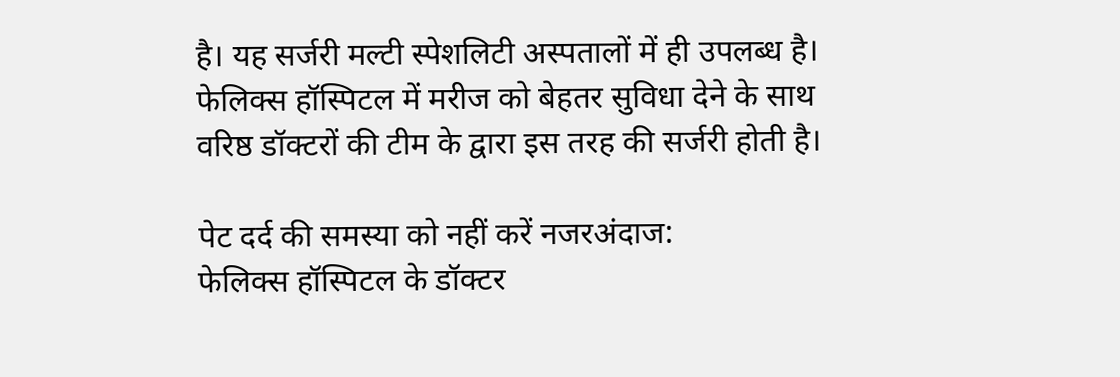है। यह सर्जरी मल्टी स्पेशलिटी अस्पतालों में ही उपलब्ध है। फेलिक्स हॉस्पिटल में मरीज को बेहतर सुविधा देने के साथ वरिष्ठ डॉक्टरों की टीम के द्वारा इस तरह की सर्जरी होती है।

पेट दर्द की समस्या को नहीं करें नजरअंदाज:
फेलिक्स हॉस्पिटल के डॉक्टर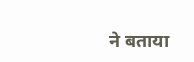ने बताया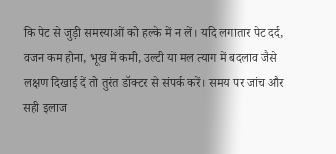कि पेट से जुड़ी समस्याओं को हल्के में न लें। यदि लगातार पेट दर्द, वजन कम होना, भूख में कमी, उल्टी या मल त्याग में बदलाव जैसे लक्षण दिखाई दें तो तुरंत डॉक्टर से संपर्क करें। समय पर जांच और सही इलाज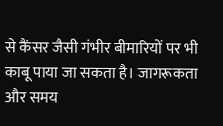से कैंसर जैसी गंभीर बीमारियों पर भी काबू पाया जा सकता है। जागरूकता और समय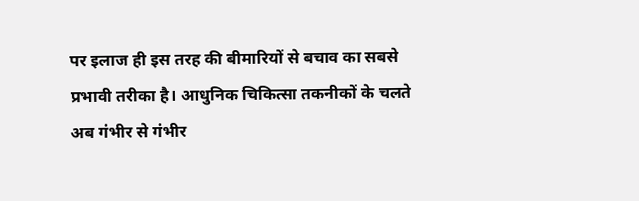पर इलाज ही इस तरह की बीमारियों से बचाव का सबसे प्रभावी तरीका है। आधुनिक चिकित्सा तकनीकों के चलते अब गंभीर से गंभीर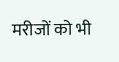मरीजों को भी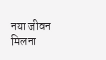नया जीवन मिलना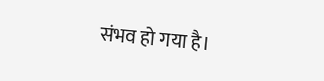संभव हो गया है।